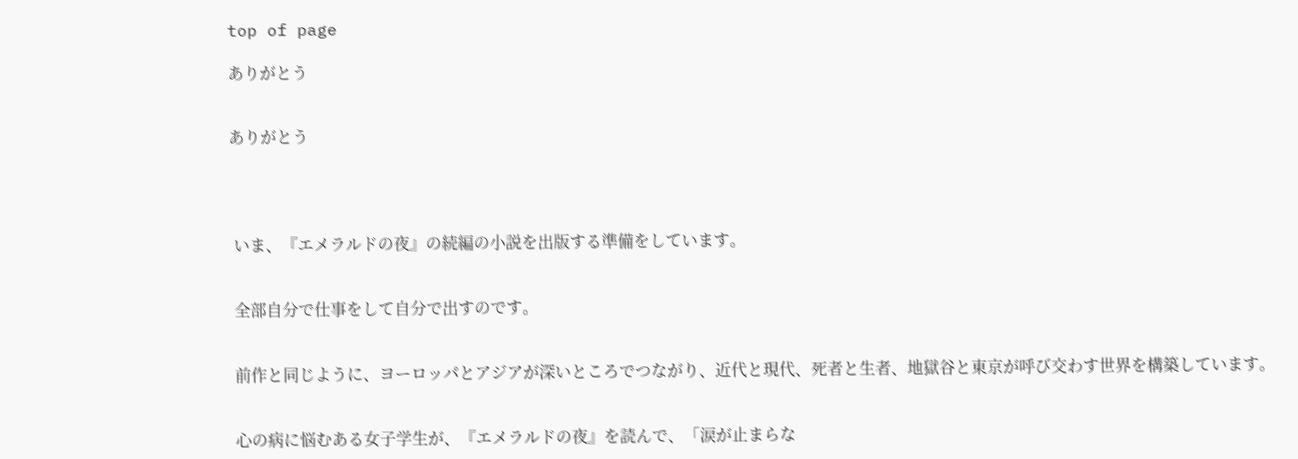top of page

ありがとう


ありがとう




 いま、『エメラルドの夜』の続編の小説を出版する準備をしています。


 全部自分で仕事をして自分で出すのです。


 前作と同じように、ヨーロッパとアジアが深いところでつながり、近代と現代、死者と生者、地獄谷と東京が呼び交わす世界を構築しています。


 心の病に悩むある女子学生が、『エメラルドの夜』を読んで、「涙が止まらな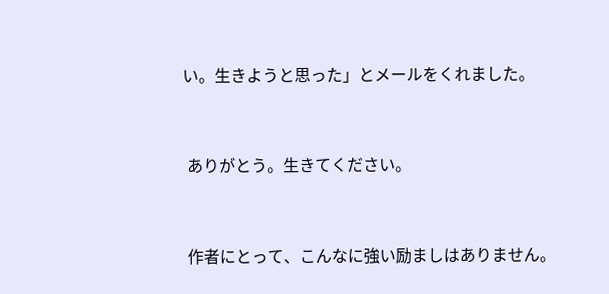い。生きようと思った」とメールをくれました。


 ありがとう。生きてください。


 作者にとって、こんなに強い励ましはありません。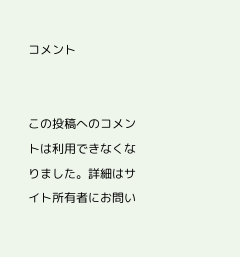コメント


この投稿へのコメントは利用できなくなりました。詳細はサイト所有者にお問い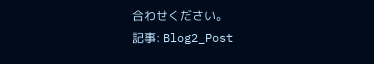合わせください。
記事: Blog2_Post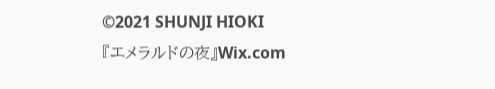©2021 SHUNJI HIOKI
『エメラルドの夜』Wix.com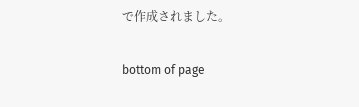で作成されました。

bottom of page